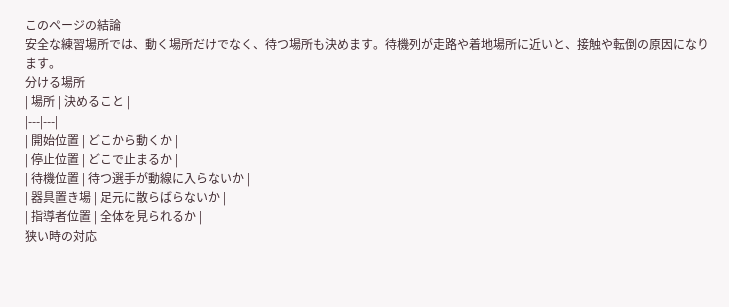このページの結論
安全な練習場所では、動く場所だけでなく、待つ場所も決めます。待機列が走路や着地場所に近いと、接触や転倒の原因になります。
分ける場所
| 場所 | 決めること |
|---|---|
| 開始位置 | どこから動くか |
| 停止位置 | どこで止まるか |
| 待機位置 | 待つ選手が動線に入らないか |
| 器具置き場 | 足元に散らばらないか |
| 指導者位置 | 全体を見られるか |
狭い時の対応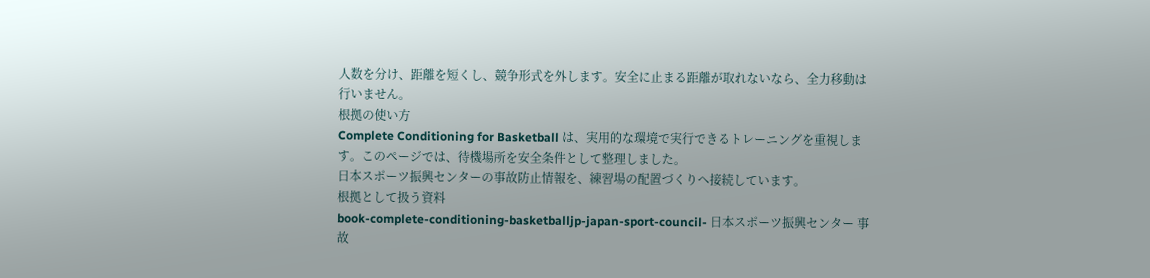人数を分け、距離を短くし、競争形式を外します。安全に止まる距離が取れないなら、全力移動は行いません。
根拠の使い方
Complete Conditioning for Basketball は、実用的な環境で実行できるトレーニングを重視します。このページでは、待機場所を安全条件として整理しました。
日本スポーツ振興センターの事故防止情報を、練習場の配置づくりへ接続しています。
根拠として扱う資料
book-complete-conditioning-basketballjp-japan-sport-council- 日本スポーツ振興センター 事故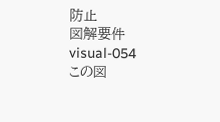防止
図解要件
visual-054
この図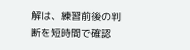解は、練習前後の判断を短時間で確認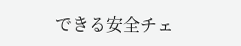できる安全チェ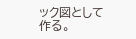ック図として作る。